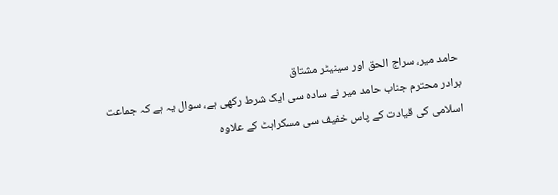حامد میر، سراج الحق اور سینیٹر مشتاق
برادر محترم جناب حامد میر نے سادہ سی ایک شرط رکھی ہے، سوال یہ ہے کہ جماعت اسلامی کی قیادت کے پاس خفیف سی مسکراہٹ کے علاوہ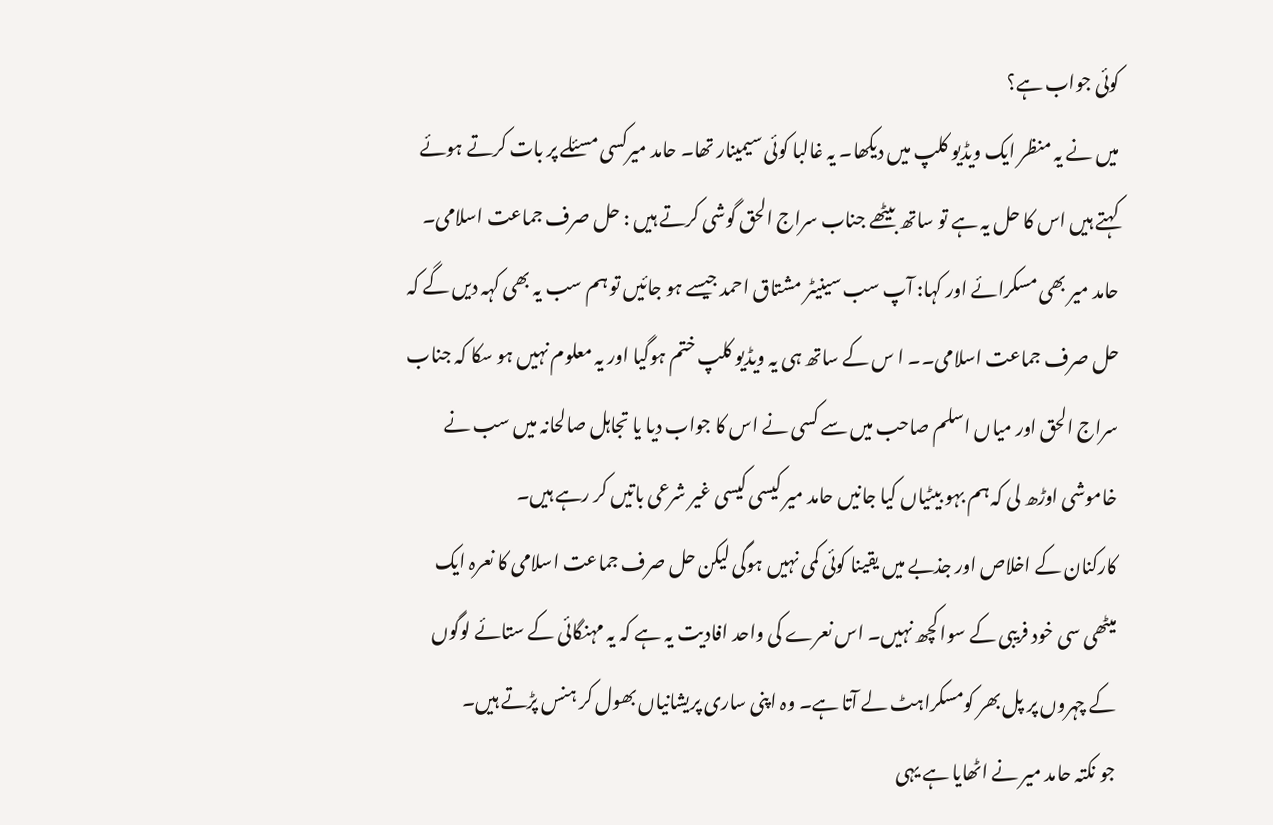کوئی جواب ہے؟
میں نے یہ منظر ایک ویڈیو کلپ میں دیکھا۔ یہ غالبا کوئی سیمینار تھا۔ حامد میرکسی مسئلے پر بات کرتے ہوئے کہتے ہیں اس کا حل یہ ہے تو ساتھ بیٹھے جناب سراج الحق گوشی کرتے ہیں : حل صرف جماعت اسلامی۔ حامد میر بھی مسکرائے اور کہا: آپ سب سینیٹر مشتاق احمد جیسے ہو جائیں تو ہم سب یہ بھی کہہ دیں گے کہ حل صرف جماعت اسلامی۔۔ ا س کے ساتھ ہی یہ ویڈیو کلپ ختم ہوگیا اور یہ معلوم نہیں ہو سکا کہ جناب سراج الحق اور میاں اسلم صاحب میں سے کسی نے اس کا جواب دیا یا تجاہل صالحانہ میں سب نے خاموشی اوڑھ لی کہ ہم بہو بیٹیاں کیا جانیں حامد میر کیسی کیسی غیر شرعی باتیں کر رہے ہیں۔
کارکنان کے اخلاص اور جذبے میں یقینا کوئی کمی نہیں ہوگی لیکن حل صرف جماعت اسلامی کا نعرہ ایک میٹھی سی خود فریبی کے سوا کچھ نہیں۔ اس نعرے کی واحد افادیت یہ ہے کہ یہ مہنگائی کے ستائے لوگوں کے چہروں پر پل بھر کومسکراہٹ لے آتا ہے۔ وہ اپنی ساری پریشانیاں بھول کر ہنس پڑتے ہیں۔
جو نکتہ حامد میر نے اٹھایا ہے یہی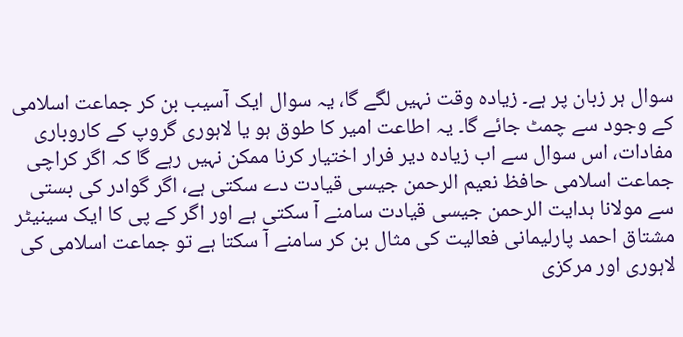سوال ہر زبان پر ہے۔ زیادہ وقت نہیں لگے گا، یہ سوال ایک آسیب بن کر جماعت اسلامی کے وجود سے چمٹ جائے گا۔ یہ اطاعت امیر کا طوق ہو یا لاہوری گروپ کے کاروباری مفادات، اس سوال سے اب زیادہ دیر فرار اختیار کرنا ممکن نہیں رہے گا کہ اگر کراچی جماعت اسلامی حافظ نعیم الرحمن جیسی قیادت دے سکتی ہے، اگر گوادر کی بستی سے مولانا ہدایت الرحمن جیسی قیادت سامنے آ سکتی ہے اور اگر کے پی کا ایک سینیٹر مشتاق احمد پارلیمانی فعالیت کی مثال بن کر سامنے آ سکتا ہے تو جماعت اسلامی کی لاہوری اور مرکزی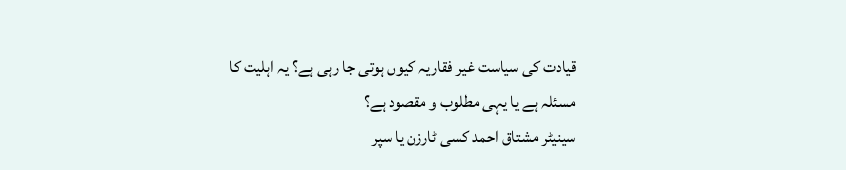قیادت کی سیاست غیر فقاریہ کیوں ہوتی جا رہی ہے؟ یہ اہلیت کا مسئلہ ہے یا یہی مطلوب و مقصود ہے؟
سینیٹر مشتاق احمد کسی ٹارزن یا سپر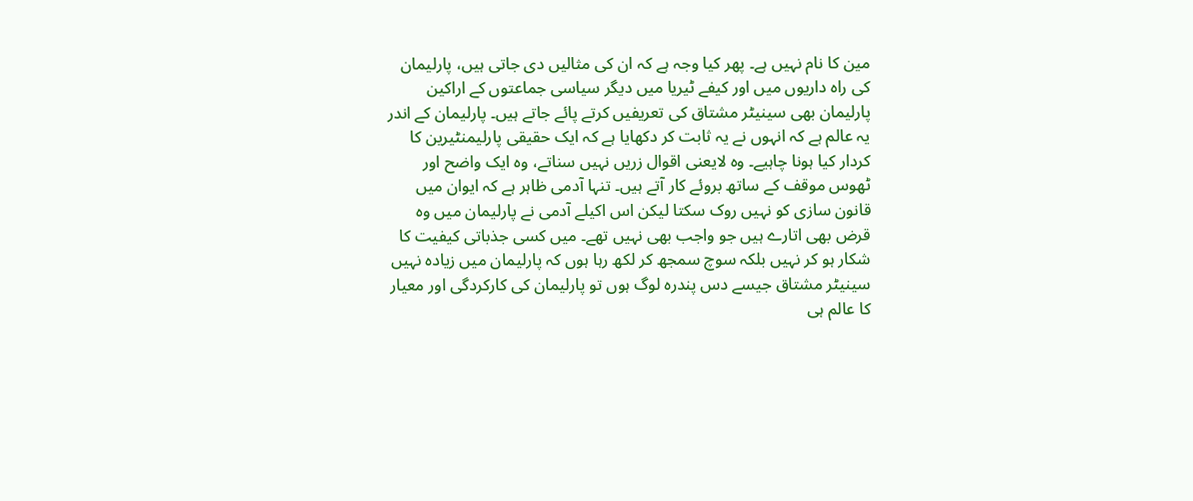مین کا نام نہیں ہے۔ پھر کیا وجہ ہے کہ ان کی مثالیں دی جاتی ہیں، پارلیمان کی راہ داریوں میں اور کیفے ٹیریا میں دیگر سیاسی جماعتوں کے اراکین پارلیمان بھی سینیٹر مشتاق کی تعریفیں کرتے پائے جاتے ہیں۔ پارلیمان کے اندر یہ عالم ہے کہ انہوں نے یہ ثابت کر دکھایا ہے کہ ایک حقیقی پارلیمنٹیرین کا کردار کیا ہونا چاہیے۔ وہ لایعنی اقوال زریں نہیں سناتے، وہ ایک واضح اور ٹھوس موقف کے ساتھ بروئے کار آتے ہیں۔ تنہا آدمی ظاہر ہے کہ ایوان میں قانون سازی کو نہیں روک سکتا لیکن اس اکیلے آدمی نے پارلیمان میں وہ قرض بھی اتارے ہیں جو واجب بھی نہیں تھے۔ میں کسی جذباتی کیفیت کا شکار ہو کر نہیں بلکہ سوچ سمجھ کر لکھ رہا ہوں کہ پارلیمان میں زیادہ نہیں سینیٹر مشتاق جیسے دس پندرہ لوگ ہوں تو پارلیمان کی کارکردگی اور معیار کا عالم ہی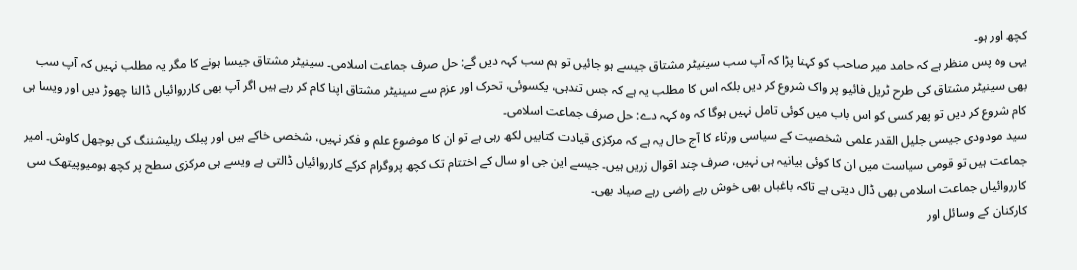کچھ اور ہو۔
یہی وہ پس منظر ہے کہ حامد میر صاحب کو کہنا پڑا کہ آپ سب سینیٹر مشتاق جیسے ہو جائیں تو ہم سب کہہ دیں گے: حل صرف جماعت اسلامی۔ سینیٹر مشتاق جیسا ہونے کا مگر یہ مطلب نہیں کہ آپ سب بھی سینیٹر مشتاق کی طرح ٹریل فائیو پر واک شروع کر دیں بلکہ اس کا مطلب یہ ہے کہ جس تندہی، یکسوئی، تحرک اور عزم سے سینیٹر مشتاق اپنا کام کر رہے ہیں اگر آپ بھی کارروائیاں ڈالنا چھوڑ دیں اور ویسا ہی کام شروع کر دیں تو پھر کسی کو اس باب میں کوئی تامل نہیں ہوگا کہ وہ کہہ دے: حل صرف جماعت اسلامی۔
سید مودودی جیسی جلیل القدر علمی شخصیت کے سیاسی ورثاء کا آج حال یہ ہے کہ مرکزی قیادت کتابیں لکھ رہی ہے تو ان کا موضوع علم و فکر نہیں، شخصی خاکے ہیں اور پبلک ریلیشننگ کی بوجھل کاوش۔ امیر جماعت ہیں تو قومی سیاست میں ان کا کوئی بیانیہ ہی نہیں، صرف چند اقوال زریں ہیں۔ جیسے این جی او سال کے اختتام تک کچھ پروگرام کرکے کارروائیاں ڈالتی ہے ویسے ہی مرکزی سطح پر کچھ ہومیوپیتھک سی کارروائیاں جماعت اسلامی بھی ڈال دیتی ہے تاکہ باغباں بھی خوش رہے راضی رہے صیاد بھی۔
کارکنان کے وسائل اور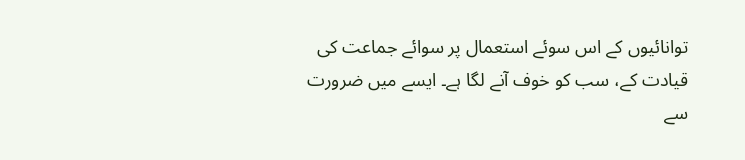توانائیوں کے اس سوئے استعمال پر سوائے جماعت کی قیادت کے، سب کو خوف آنے لگا ہے۔ ایسے میں ضرورت سے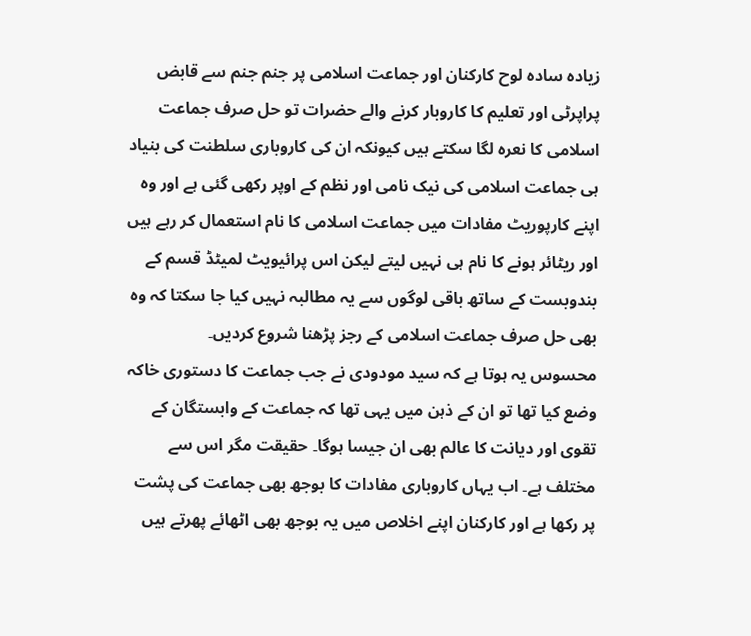زیادہ سادہ لوح کارکنان اور جماعت اسلامی پر جنم جنم سے قابض پراپرٹی اور تعلیم کا کاروبار کرنے والے حضرات تو حل صرف جماعت اسلامی کا نعرہ لگا سکتے ہیں کیونکہ ان کی کاروباری سلطنت کی بنیاد ہی جماعت اسلامی کی نیک نامی اور نظم کے اوپر رکھی گئی ہے اور وہ اپنے کارپوریٹ مفادات میں جماعت اسلامی کا نام استعمال کر رہے ہیں اور ریٹائر ہونے کا نام ہی نہیں لیتے لیکن اس پرائیویٹ لمیٹڈ قسم کے بندوبست کے ساتھ باقی لوگوں سے یہ مطالبہ نہیں کیا جا سکتا کہ وہ بھی حل صرف جماعت اسلامی کے رجز پڑھنا شروع کردیں۔
محسوس یہ ہوتا ہے کہ سید مودودی نے جب جماعت کا دستوری خاکہ وضع کیا تھا تو ان کے ذہن میں یہی تھا کہ جماعت کے وابستگان کے تقوی اور دیانت کا عالم بھی ان جیسا ہوگا۔ حقیقت مگر اس سے مختلف ہے۔ اب یہاں کاروباری مفادات کا بوجھ بھی جماعت کی پشت پر رکھا ہے اور کارکنان اپنے اخلاص میں یہ بوجھ بھی اٹھائے پھرتے ہیں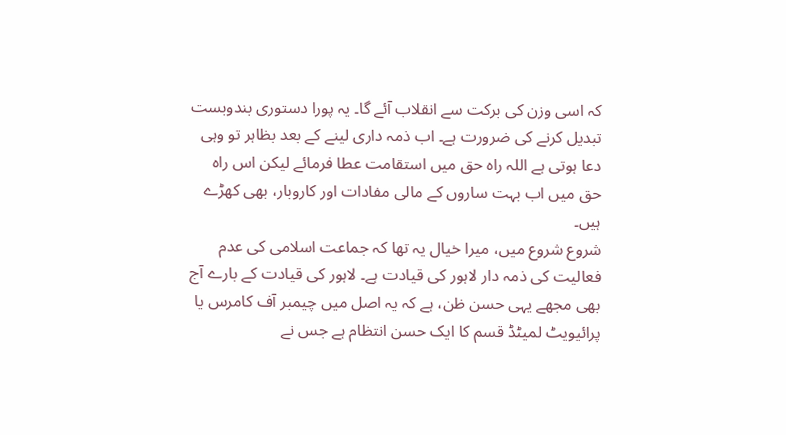کہ اسی وزن کی برکت سے انقلاب آئے گا۔ یہ پورا دستوری بندوبست تبدیل کرنے کی ضرورت ہے۔ اب ذمہ داری لینے کے بعد بظاہر تو وہی دعا ہوتی ہے اللہ راہ حق میں استقامت عطا فرمائے لیکن اس راہ حق میں اب بہت ساروں کے مالی مفادات اور کاروبار، بھی کھڑے ہیں۔
شروع شروع میں، میرا خیال یہ تھا کہ جماعت اسلامی کی عدم فعالیت کی ذمہ دار لاہور کی قیادت ہے۔ لاہور کی قیادت کے بارے آج بھی مجھے یہی حسن ظن، ہے کہ یہ اصل میں چیمبر آف کامرس یا پرائیویٹ لمیٹڈ قسم کا ایک حسن انتظام ہے جس نے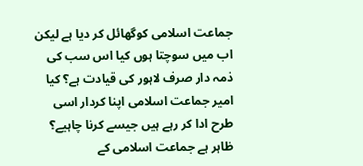جماعت اسلامی کوگھائل کر دیا ہے لیکن اب میں سوچتا ہوں کیا اس سب کی ذمہ دار صرف لاہور کی قیادت ہے؟ کیا امیر جماعت اسلامی اپنا کردار اسی طرح ادا کر رہے ہیں جیسے کرنا چاہیے؟
ظاہر ہے جماعت اسلامی کے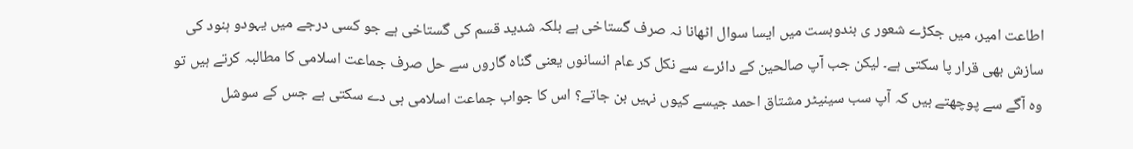اطاعت امیر، میں جکڑے شعور ی بندوبست میں ایسا سوال اٹھانا نہ صرف گستاخی ہے بلکہ شدید قسم کی گستاخی ہے جو کسی درجے میں یہودو ہنود کی سازش بھی قرار پا سکتی ہے۔ لیکن جب آپ صالحین کے دائرے سے نکل کر عام انسانوں یعنی گناہ گاروں سے حل صرف جماعت اسلامی کا مطالبہ کرتے ہیں تو وہ آگے سے پوچھتے ہیں کہ آپ سب سینیٹر مشتاق احمد جیسے کیوں نہیں بن جاتے؟ اس کا جواب جماعت اسلامی ہی دے سکتی ہے جس کے سوشل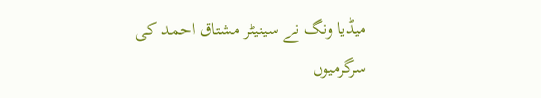میڈیا ونگ نے سینیٹر مشتاق احمد کی سرگرمیوں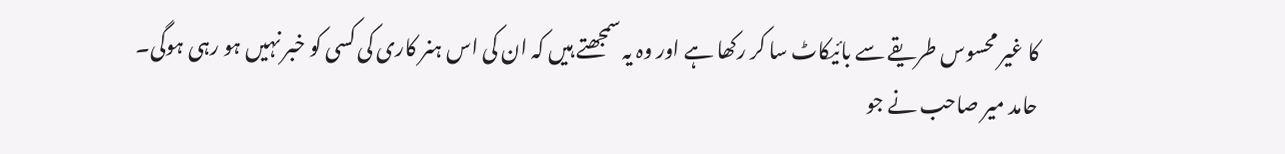کا غیر محسوس طریقے سے بائیکاٹ سا کر رکھا ہے اور وہ یہ سمجھتے ہیں کہ ان کی اس ہنر کاری کی کسی کو خبر نہیں ہو رہی ہوگی۔
حامد میر صاحب نے جو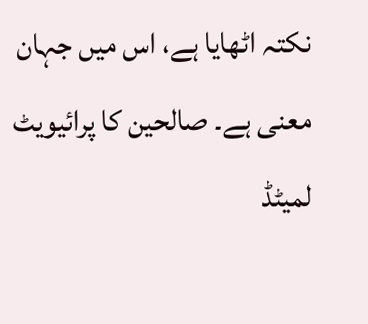نکتہ اٹھایا ہے، اس میں جہان معنی ہے۔ صالحین کا پرائیویٹ لمیٹڈ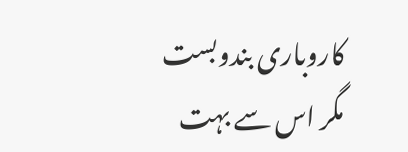کاروباری بندوبست مگر اس سے بہت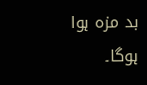بد مزہ ہوا ہوگا۔